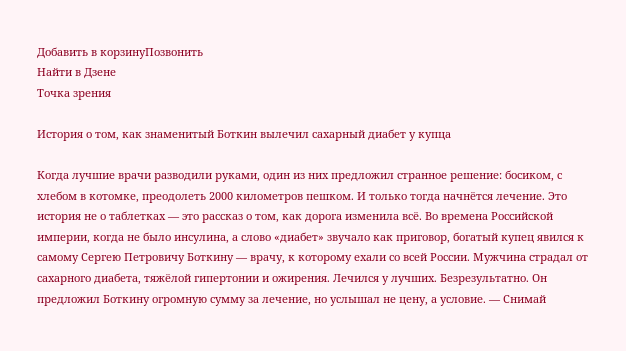Добавить в корзинуПозвонить
Найти в Дзене
Точка зрения

История о том, как знаменитый Боткин вылечил сахарный диабет у купца

Когда лучшие врачи разводили руками, один из них предложил странное решение: босиком, с хлебом в котомке, преодолеть 2000 километров пешком. И только тогда начнётся лечение. Это история не о таблетках — это рассказ о том, как дорога изменила всё. Во времена Российской империи, когда не было инсулина, а слово «диабет» звучало как приговор, богатый купец явился к самому Сергею Петровичу Боткину — врачу, к которому ехали со всей России. Мужчина страдал от сахарного диабета, тяжёлой гипертонии и ожирения. Лечился у лучших. Безрезультатно. Он предложил Боткину огромную сумму за лечение, но услышал не цену, а условие. — Снимай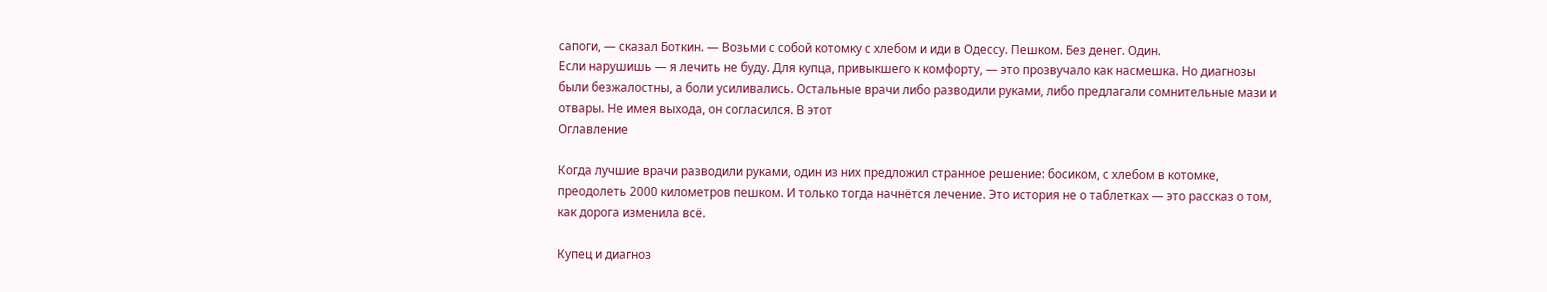сапоги, — сказал Боткин. — Возьми с собой котомку с хлебом и иди в Одессу. Пешком. Без денег. Один.
Если нарушишь — я лечить не буду. Для купца, привыкшего к комфорту, — это прозвучало как насмешка. Но диагнозы были безжалостны, а боли усиливались. Остальные врачи либо разводили руками, либо предлагали сомнительные мази и отвары. Не имея выхода, он согласился. В этот
Оглавление

Когда лучшие врачи разводили руками, один из них предложил странное решение: босиком, с хлебом в котомке, преодолеть 2000 километров пешком. И только тогда начнётся лечение. Это история не о таблетках — это рассказ о том, как дорога изменила всё.

Купец и диагноз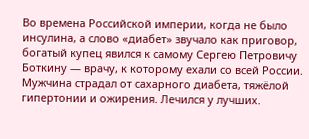Во времена Российской империи, когда не было инсулина, а слово «диабет» звучало как приговор, богатый купец явился к самому Сергею Петровичу Боткину — врачу, к которому ехали со всей России. Мужчина страдал от сахарного диабета, тяжёлой гипертонии и ожирения. Лечился у лучших.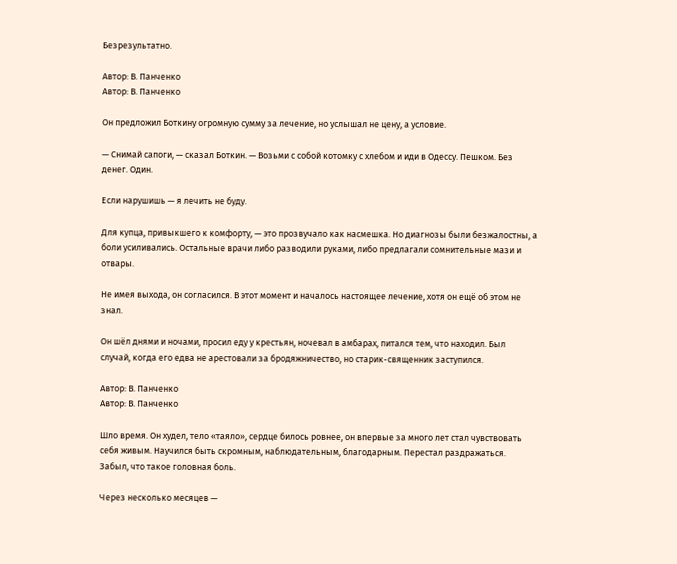Безрезультатно.

Автор: В. Панченко
Автор: В. Панченко

Он предложил Боткину огромную сумму за лечение, но услышал не цену, а условие.

— Снимай сапоги, — сказал Боткин. — Возьми с собой котомку с хлебом и иди в Одессу. Пешком. Без денег. Один.

Если нарушишь — я лечить не буду.

Для купца, привыкшего к комфорту, — это прозвучало как насмешка. Но диагнозы были безжалостны, а боли усиливались. Остальные врачи либо разводили руками, либо предлагали сомнительные мази и отвары.

Не имея выхода, он согласился. В этот момент и началось настоящее лечение, хотя он ещё об этом не знал.

Он шёл днями и ночами, просил еду у крестьян, ночевал в амбарах, питался тем, что находил. Был случай, когда его едва не арестовали за бродяжничество, но старик-священник заступился.

Автор: В. Панченко
Автор: В. Панченко

Шло время. Он худел, тело «таяло», сердце билось ровнее, он впервые за много лет стал чувствовать себя живым. Научился быть скромным, наблюдательным, благодарным. Перестал раздражаться. Забыл, что такое головная боль.

Через несколько месяцев —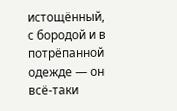истощённый, с бородой и в потрёпанной одежде — он всё-таки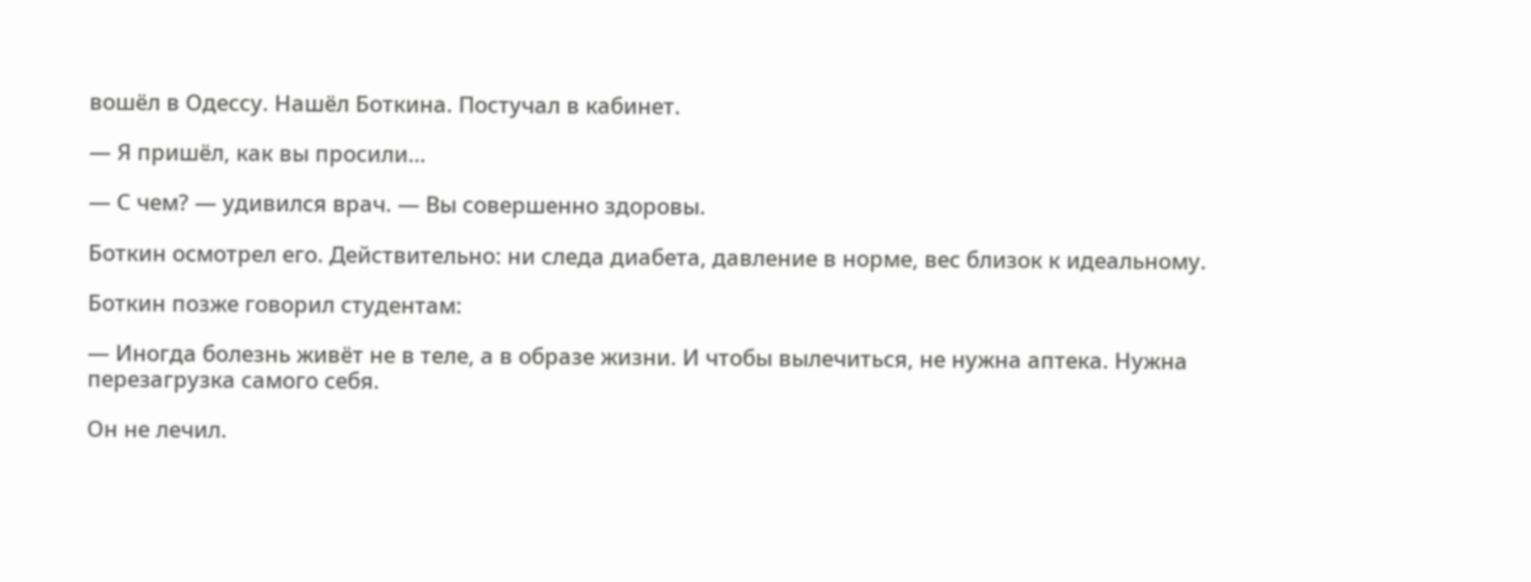вошёл в Одессу. Нашёл Боткина. Постучал в кабинет.

— Я пришёл, как вы просили…

— С чем? — удивился врач. — Вы совершенно здоровы.

Боткин осмотрел его. Действительно: ни следа диабета, давление в норме, вес близок к идеальному.

Боткин позже говорил студентам:

— Иногда болезнь живёт не в теле, а в образе жизни. И чтобы вылечиться, не нужна аптека. Нужна перезагрузка самого себя.

Он не лечил.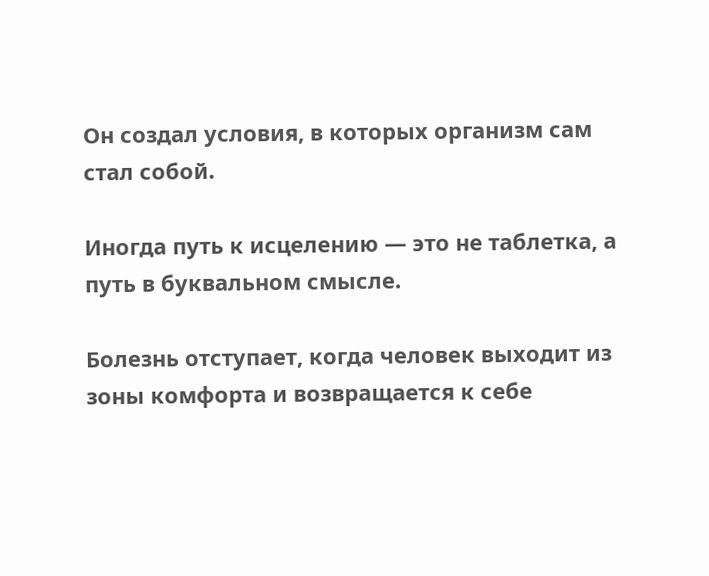Он создал условия, в которых организм сам стал собой.

Иногда путь к исцелению — это не таблетка, а путь в буквальном смысле.

Болезнь отступает, когда человек выходит из зоны комфорта и возвращается к себе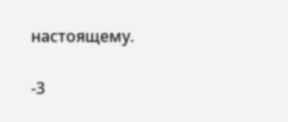настоящему.

-3